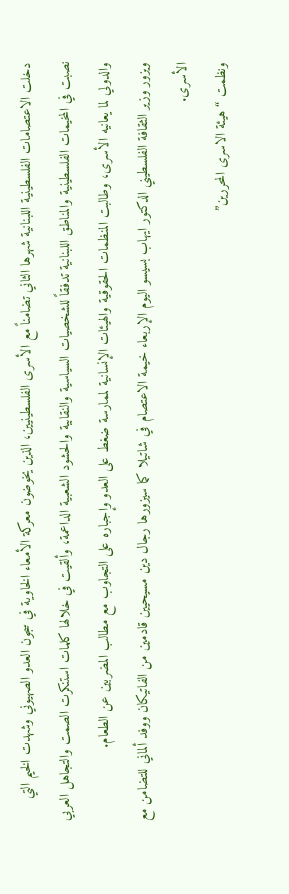دخلت الاعتصامات الفلسطينية اللبنانية شهرها الثاني تضامناً مع الأسرى الفلسطينيين، الذين يخوضون معركة الأمعاء الخاوية في سجون العدو الصهيوني وشهدت الخيم التي نصبت في المخيمات الفلسطينية والمناطق اللبنانية تدفقاً للشخصيات السياسية والنقابية والحشود الشعبية الداعمة، وألقيت في خلالها كلمات استنكرت الصمت والتجاهل العربي والدولي لما يعانيه الأسرى، وطالبت المنظمات الحقوقية والهيئات الإنسانية لممارسة ضغط على العدو وإجباره على التجاوب مع مطالب المضربين عن الطعام.
ويزور وزير الثقافة الفلسطيني الدكتور ايهاب بسيسو اليوم الإربعاء خيمة الاعتصام في شاتيلا كما سيزورها رجال دين مسيحيين قادمين من الفاتيكان ووفد ألماني للتضامن مع الأسرى.
ونظمت “هيئة الاسرى المحررين”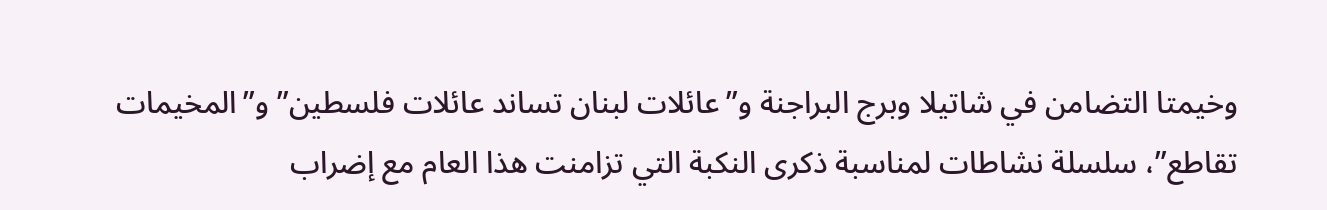وخيمتا التضامن في شاتيلا وبرج البراجنة و”عائلات لبنان تساند عائلات فلسطين” و”المخيمات تقاطع”، سلسلة نشاطات لمناسبة ذكرى النكبة التي تزامنت هذا العام مع إضراب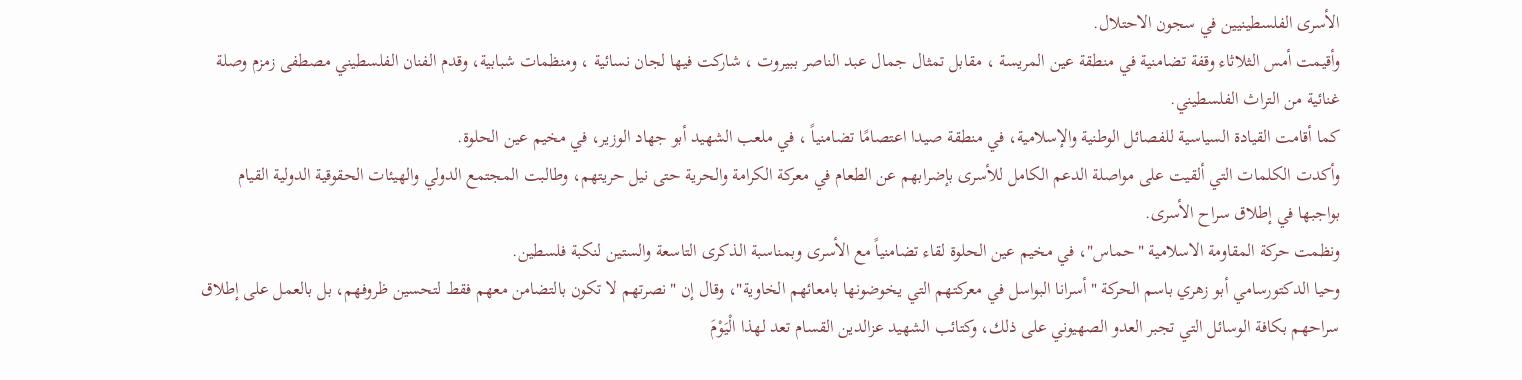الأسرى الفلسطينيين في سجون الاحتلال.
وأقيمت أمس الثلاثاء وقفة تضامنية في منطقة عين المريسة ، مقابل تمثال جمال عبد الناصر ببيروت ، شاركت فيها لجان نسائية ، ومنظمات شبابية، وقدم الفنان الفلسطيني مصطفى زمزم وصلة غنائية من التراث الفلسطيني.
كما أقامت القيادة السياسية للفصائل الوطنية والإسلامية، في منطقة صيدا اعتصامًا تضامنياً ، في ملعب الشهيد أبو جهاد الوزير، في مخيم عين الحلوة.
وأكدت الكلمات التي ألقيت على مواصلة الدعم الكامل للأسرى بإضرابهم عن الطعام في معركة الكرامة والحرية حتى نيل حريتهم، وطالبت المجتمع الدولي والهيئات الحقوقية الدولية القيام بواجبها في إطلاق سراح الأسرى.
ونظمت حركة المقاومة الاسلامية "حماس"، في مخيم عين الحلوة لقاء تضامنياً مع الأسرى وبمناسبة الذكرى التاسعة والستين لنكبة فلسطين.
وحيا الدكتورسامي أبو زهري باسم الحركة "أسرانا البواسل في معركتهم التي يخوضونها بامعائهم الخاوية"، وقال إن "نصرتهم لا تكون بالتضامن معهم فقط لتحسين ظروفهم، بل بالعمل على إطلاق سراحهم بكافة الوسائل التي تجبر العدو الصهيوني على ذلك، وكتائب الشهيد عزالدين القسام تعد لهذا الْيَوْمَ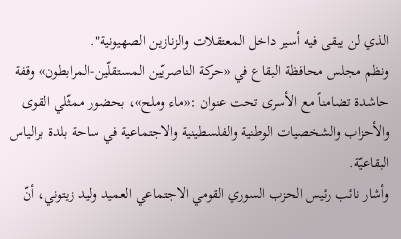الذي لن يبقى فيه أسير داخل المعتقلات والزنازين الصهيونية".
ونظم مجلس محافظة البقاع في «حركة الناصريّين المستقلّين-المرابطون» وقفة حاشدة تضامناً مع الأسرى تحت عنوان :«ماء وملح»، بحضور ممثّلي القوى والأحزاب والشخصيات الوطنية والفلسطينية والاجتماعية في ساحة بلدة برالياس البقاعيّة.
وأشار نائب رئيس الحزب السوري القومي الاجتماعي العميد وليد زيتوني، أنّ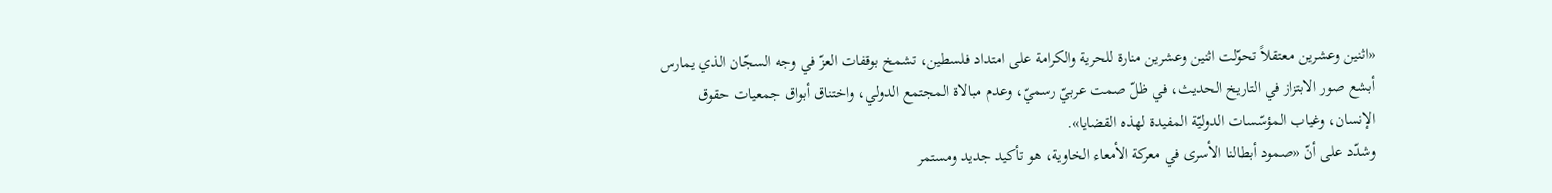«اثنين وعشرين معتقلاً تحوّلت اثنين وعشرين منارة للحرية والكرامة على امتداد فلسطين، تشمخ بوقفات العزّ في وجه السجّان الذي يمارس أبشع صور الابتزاز في التاريخ الحديث، في ظلّ صمت عربيّ رسميّ، وعدم مبالاة المجتمع الدولي، واختناق أبواق جمعيات حقوق الإنسان، وغياب المؤسّسات الدوليّة المفيدة لهذه القضايا».
وشدّد على أنّ «صمود أبطالنا الأسرى في معركة الأمعاء الخاوية، هو تأكيد جديد ومستمر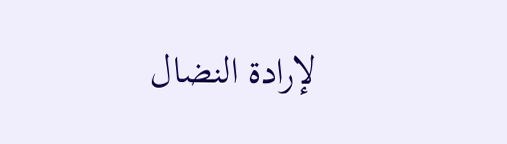لإرادة النضال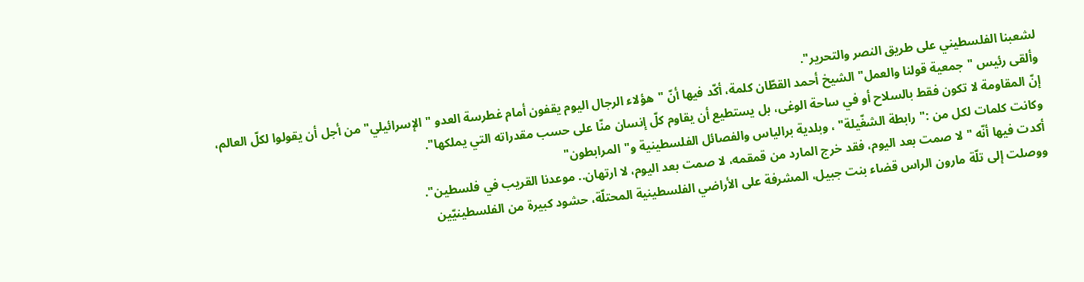لشعبنا الفلسطيني على طريق النصر والتحرير".
وألقى رئيس "جمعية قولنا والعمل" الشيخ أحمد القطّان كلمة، أكّد فيها أنّ "هؤلاء الرجال اليوم يقفون أمام غطرسة العدو "الإسرائيلي" من أجل أن يقولوا لكلّ العالم، إنّ المقاومة لا تكون فقط بالسلاح أو في ساحة الوغى، بل يستطيع أن يقاوم كلّ إنسان منّا على حسب مقدراته التي يملكها".
وكانت كلمات لكل من :"رابطة الشغّيلة" ، وبلدية برالياس والفصائل الفلسطينية و"المرابطون"
أكدت فيها أنّه "لا صمت بعد اليوم، فقد خرج المارد من قمقمه، لا صمت بعد اليوم، لا ارتهان.. موعدنا القريب في فلسطين".
ووصلت إلى تلّة مارون الراس قضاء بنت جبيل، المشرفة على الأراضي الفلسطينية المحتلّة، حشود كبيرة من الفلسطينيّين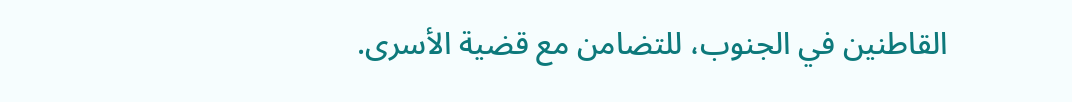القاطنين في الجنوب، للتضامن مع قضية الأسرى.